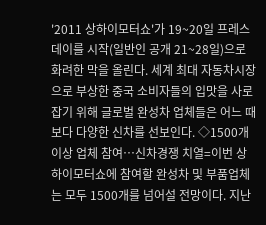'2011 상하이모터쇼'가 19~20일 프레스데이를 시작(일반인 공개 21~28일)으로 화려한 막을 올린다. 세계 최대 자동차시장으로 부상한 중국 소비자들의 입맛을 사로잡기 위해 글로벌 완성차 업체들은 어느 때 보다 다양한 신차를 선보인다. ◇1500개 이상 업체 참여…신차경쟁 치열=이번 상하이모터쇼에 참여할 완성차 및 부품업체는 모두 1500개를 넘어설 전망이다. 지난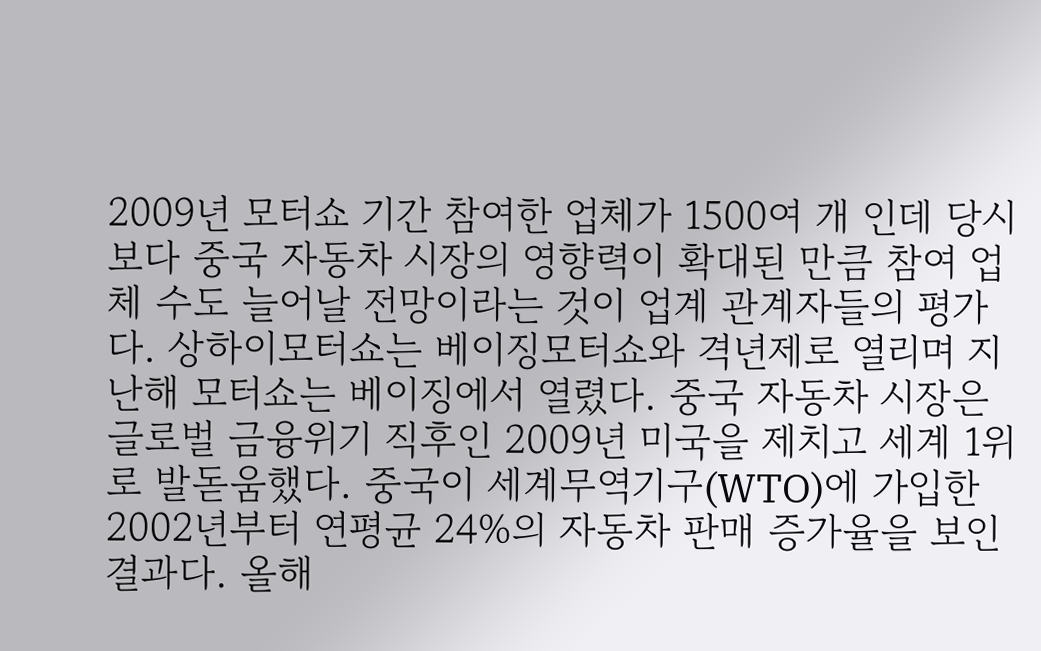2009년 모터쇼 기간 참여한 업체가 1500여 개 인데 당시보다 중국 자동차 시장의 영향력이 확대된 만큼 참여 업체 수도 늘어날 전망이라는 것이 업계 관계자들의 평가다. 상하이모터쇼는 베이징모터쇼와 격년제로 열리며 지난해 모터쇼는 베이징에서 열렸다. 중국 자동차 시장은 글로벌 금융위기 직후인 2009년 미국을 제치고 세계 1위로 발돋움했다. 중국이 세계무역기구(WTO)에 가입한 2002년부터 연평균 24%의 자동차 판매 증가율을 보인 결과다. 올해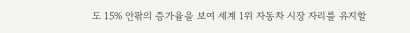도 15% 안팎의 증가율을 보여 세계 1위 자동차 시장 자리를 유지할